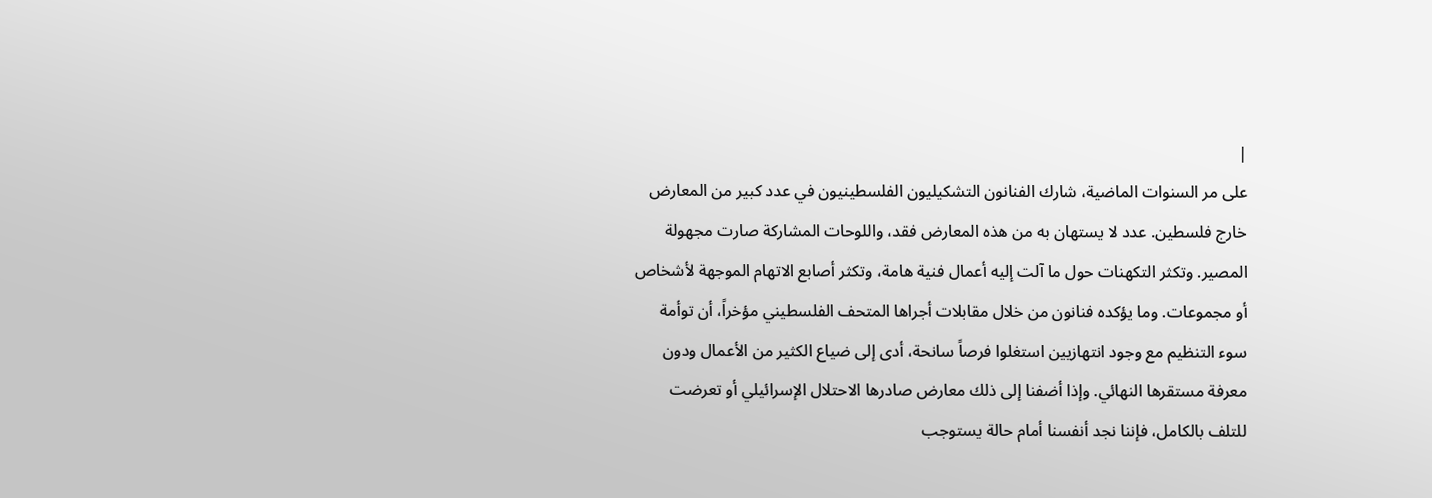|
على مر السنوات الماضية، شارك الفنانون التشكيليون الفلسطينيون في عدد كبير من المعارض خارج فلسطين. عدد لا يستهان به من هذه المعارض فقد، واللوحات المشاركة صارت مجهولة المصير. وتكثر التكهنات حول ما آلت إليه أعمال فنية هامة، وتكثر أصابع الاتهام الموجهة لأشخاص أو مجموعات. وما يؤكده فنانون من خلال مقابلات أجراها المتحف الفلسطيني مؤخراً، أن توأمة سوء التنظيم مع وجود انتهازيين استغلوا فرصاً سانحة، أدى إلى ضياع الكثير من الأعمال ودون معرفة مستقرها النهائي. وإذا أضفنا إلى ذلك معارض صادرها الاحتلال الإسرائيلي أو تعرضت للتلف بالكامل، فإننا نجد أنفسنا أمام حالة يستوجب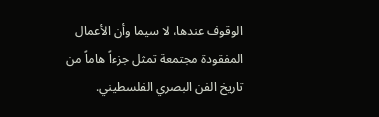الوقوف عندها، لا سيما وأن الأعمال المفقودة مجتمعة تمثل جزءاً هاماً من تاريخ الفن البصري الفلسطيني.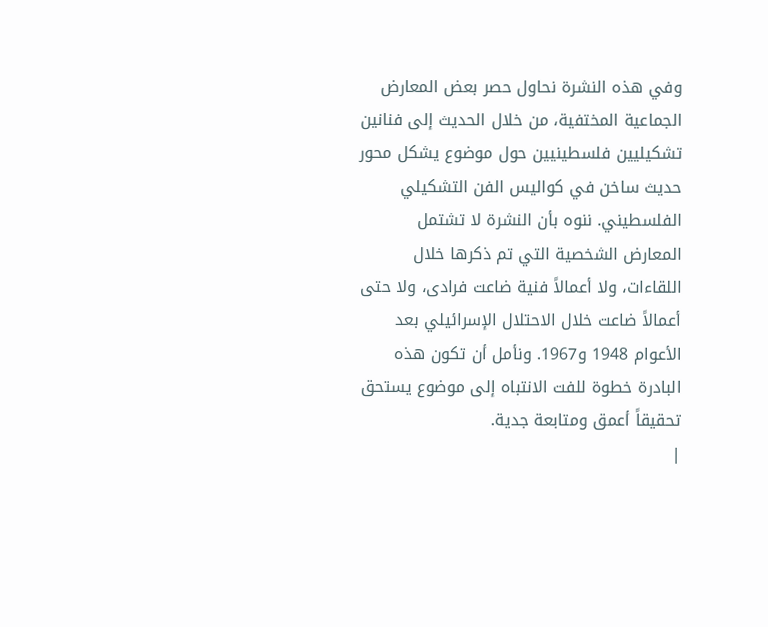وفي هذه النشرة نحاول حصر بعض المعارض الجماعية المختفية، من خلال الحديث إلى فنانين تشكيليين فلسطينيين حول موضوع يشكل محور حديث ساخن في كواليس الفن التشكيلي الفلسطيني. ننوه بأن النشرة لا تشتمل المعارض الشخصية التي تم ذكرها خلال اللقاءات، ولا أعمالاً فنية ضاعت فرادى، ولا حتى أعمالاً ضاعت خلال الاحتلال الإسرائيلي بعد الأعوام 1948 و1967. ونأمل أن تكون هذه البادرة خطوة للفت الانتباه إلى موضوع يستحق تحقيقاً أعمق ومتابعة جدية.
|